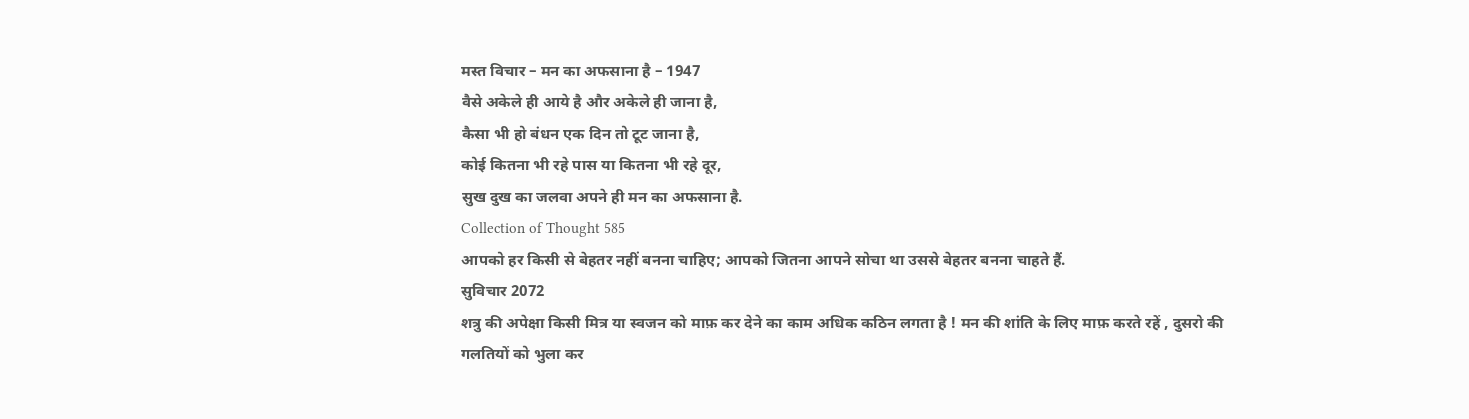मस्त विचार – मन का अफसाना है – 1947
वैसे अकेले ही आये है और अकेले ही जाना है,
कैसा भी हो बंधन एक दिन तो टूट जाना है,
कोई कितना भी रहे पास या कितना भी रहे दूर,
सुख दुख का जलवा अपने ही मन का अफसाना है.
Collection of Thought 585
आपको हर किसी से बेहतर नहीं बनना चाहिए; आपको जितना आपने सोचा था उससे बेहतर बनना चाहते हैं.
सुविचार 2072
शत्रु की अपेक्षा किसी मित्र या स्वजन को माफ़ कर देने का काम अधिक कठिन लगता है ! मन की शांति के लिए माफ़ करते रहें , दुसरो की गलतियों को भुला कर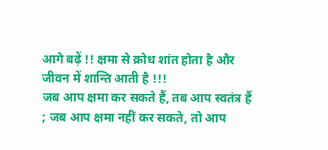आगे बढ़ें !! क्षमा से क्रोध शांत होता है और जीवन में शान्ति आती है !!!
जब आप क्षमा कर सकते हैं, तब आप स्वतंत्र हैं ; जब आप क्षमा नहीं कर सकते, तो आप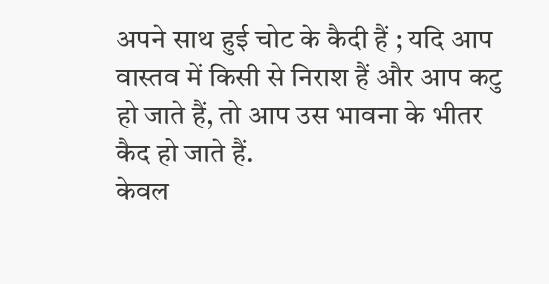अपने साथ हुई चोट के कैदी हैं ; यदि आप वास्तव में किसी से निराश हैं और आप कटु हो जाते हैं, तो आप उस भावना के भीतर कैद हो जाते हैं.
केवल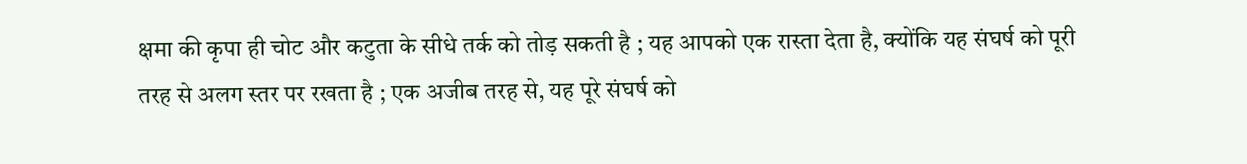क्षमा की कृपा ही चोट और कटुता के सीधे तर्क को तोड़ सकती है ; यह आपको एक रास्ता देता है, क्योंकि यह संघर्ष को पूरी तरह से अलग स्तर पर रखता है ; एक अजीब तरह से, यह पूरे संघर्ष को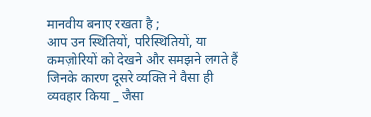मानवीय बनाए रखता है ;
आप उन स्थितियों, परिस्थितियों, या कमज़ोरियों को देखने और समझने लगते हैं जिनके कारण दूसरे व्यक्ति ने वैसा ही व्यवहार किया _ जैसा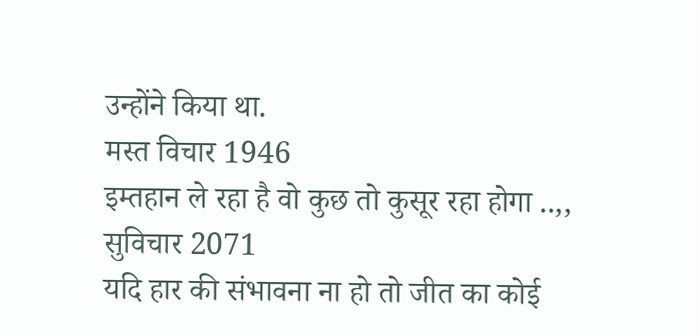उन्होंने किया था.
मस्त विचार 1946
इम्तहान ले रहा है वो कुछ तो कुसूर रहा होगा ..,,
सुविचार 2071
यदि हार की संभावना ना हो तो जीत का कोई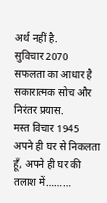अर्थ नहीं है.
सुविचार 2070
सफलता का आधार है सकारात्मक सोच और निरंतर प्रयास.
मस्त विचार 1945
अपने ही घर से निकलता हूँ, अपने ही घर की तलाश में………